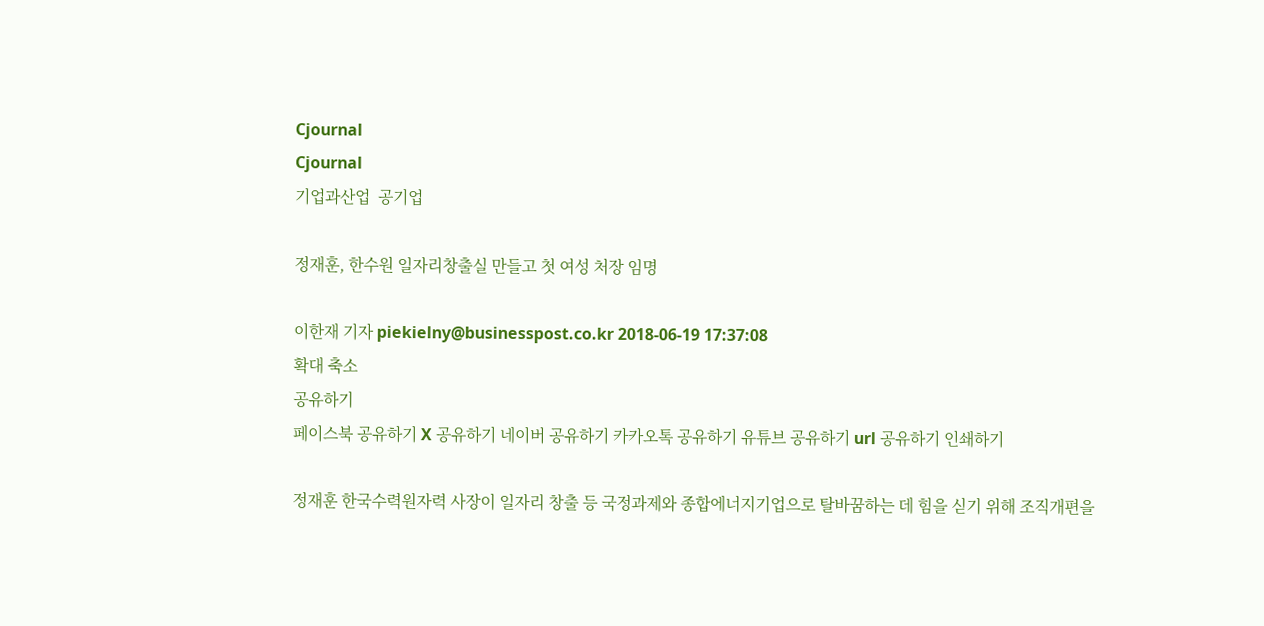Cjournal
Cjournal
기업과산업  공기업

정재훈, 한수원 일자리창출실 만들고 첫 여성 처장 임명

이한재 기자 piekielny@businesspost.co.kr 2018-06-19 17:37:08
확대 축소
공유하기
페이스북 공유하기 X 공유하기 네이버 공유하기 카카오톡 공유하기 유튜브 공유하기 url 공유하기 인쇄하기

정재훈 한국수력원자력 사장이 일자리 창출 등 국정과제와 종합에너지기업으로 탈바꿈하는 데 힘을 싣기 위해 조직개편을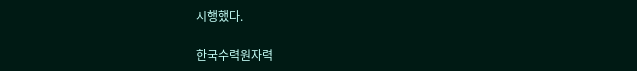시행했다.

한국수력원자력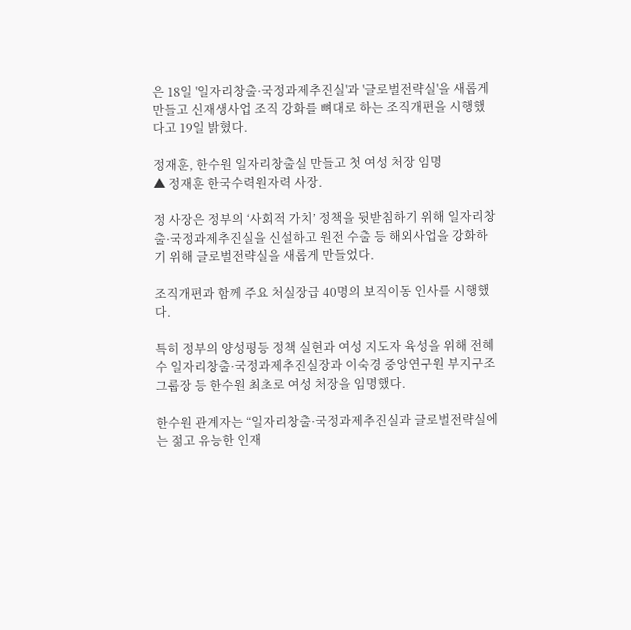은 18일 '일자리창출·국정과제추진실'과 '글로벌전략실'을 새롭게 만들고 신재생사업 조직 강화를 뼈대로 하는 조직개편을 시행했다고 19일 밝혔다.

정재훈, 한수원 일자리창출실 만들고 첫 여성 처장 임명
▲ 정재훈 한국수력원자력 사장.

정 사장은 정부의 ‘사회적 가치’ 정책을 뒷받침하기 위해 일자리창출·국정과제추진실을 신설하고 원전 수출 등 해외사업을 강화하기 위해 글로벌전략실을 새롭게 만들었다.

조직개편과 함께 주요 처실장급 40명의 보직이동 인사를 시행했다.

특히 정부의 양성평등 정책 실현과 여성 지도자 육성을 위해 전혜수 일자리창출·국정과제추진실장과 이숙경 중앙연구원 부지구조그룹장 등 한수원 최초로 여성 처장을 임명했다.

한수원 관계자는 “일자리창출·국정과제추진실과 글로벌전략실에는 젊고 유능한 인재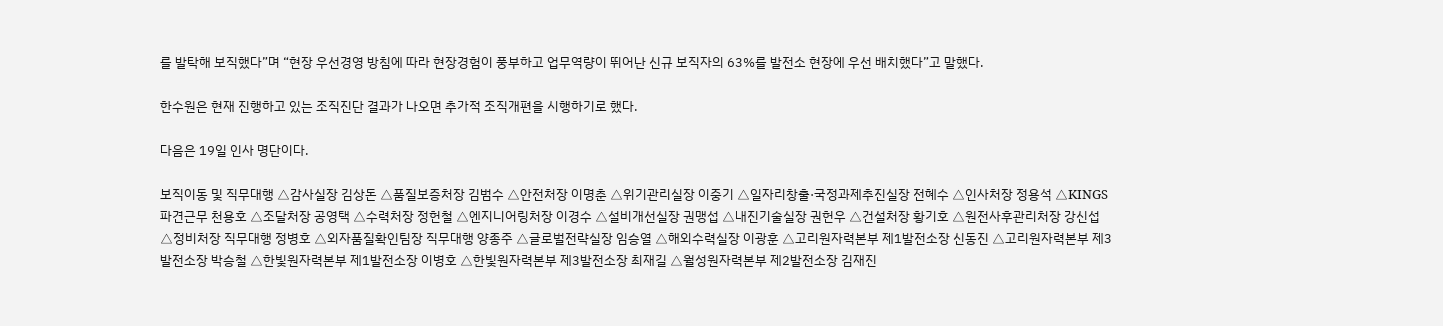를 발탁해 보직했다”며 “현장 우선경영 방침에 따라 현장경험이 풍부하고 업무역량이 뛰어난 신규 보직자의 63%를 발전소 현장에 우선 배치했다”고 말했다.

한수원은 현재 진행하고 있는 조직진단 결과가 나오면 추가적 조직개편을 시행하기로 했다.

다음은 19일 인사 명단이다.

보직이동 및 직무대행 △감사실장 김상돈 △품질보증처장 김범수 △안전처장 이명춘 △위기관리실장 이중기 △일자리창출·국정과제추진실장 전혜수 △인사처장 정용석 △KINGS 파견근무 천용호 △조달처장 공영택 △수력처장 정헌철 △엔지니어링처장 이경수 △설비개선실장 권맹섭 △내진기술실장 권헌우 △건설처장 황기호 △원전사후관리처장 강신섭 △정비처장 직무대행 정병호 △외자품질확인팀장 직무대행 양종주 △글로벌전략실장 임승열 △해외수력실장 이광훈 △고리원자력본부 제1발전소장 신동진 △고리원자력본부 제3발전소장 박승철 △한빛원자력본부 제1발전소장 이병호 △한빛원자력본부 제3발전소장 최재길 △월성원자력본부 제2발전소장 김재진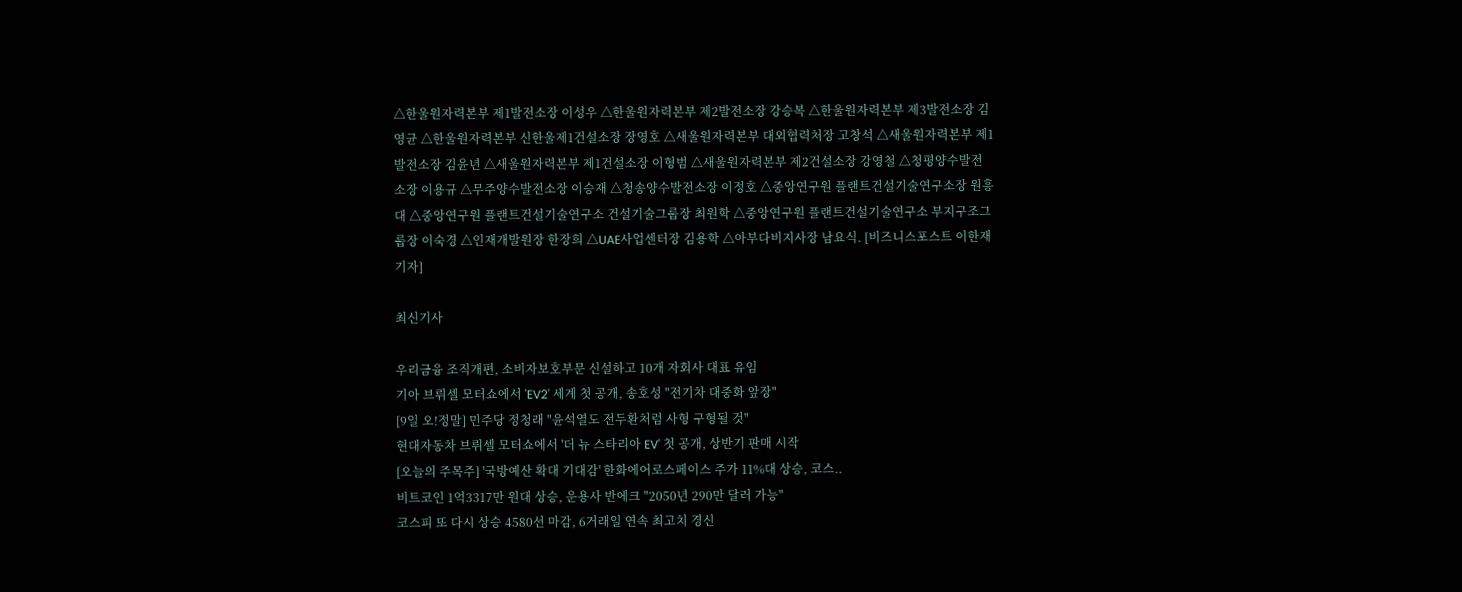△한울원자력본부 제1발전소장 이성우 △한울원자력본부 제2발전소장 강승복 △한울원자력본부 제3발전소장 김영균 △한울원자력본부 신한울제1건설소장 장영호 △새울원자력본부 대외협력처장 고창석 △새울원자력본부 제1발전소장 김윤년 △새울원자력본부 제1건설소장 이형범 △새울원자력본부 제2건설소장 강영철 △청평양수발전소장 이용규 △무주양수발전소장 이승재 △청송양수발전소장 이정호 △중앙연구원 플랜트건설기술연구소장 원흥대 △중앙연구원 플랜트건설기술연구소 건설기술그룹장 최원학 △중앙연구원 플랜트건설기술연구소 부지구조그룹장 이숙경 △인재개발원장 한장희 △UAE사업센터장 김용학 △아부다비지사장 남요식. [비즈니스포스트 이한재 기자]

최신기사

우리금융 조직개편, 소비자보호부문 신설하고 10개 자회사 대표 유임
기아 브뤼셀 모터쇼에서 'EV2' 세계 첫 공개, 송호성 "전기차 대중화 앞장"
[9일 오!정말] 민주당 정청래 "윤석열도 전두환처럼 사형 구형될 것"
현대자동차 브뤼셀 모터쇼에서 '더 뉴 스타리아 EV' 첫 공개, 상반기 판매 시작
[오늘의 주목주] '국방예산 확대 기대감' 한화에어로스페이스 주가 11%대 상승, 코스..
비트코인 1억3317만 원대 상승, 운용사 반에크 "2050년 290만 달러 가능"
코스피 또 다시 상승 4580선 마감, 6거래일 연속 최고치 경신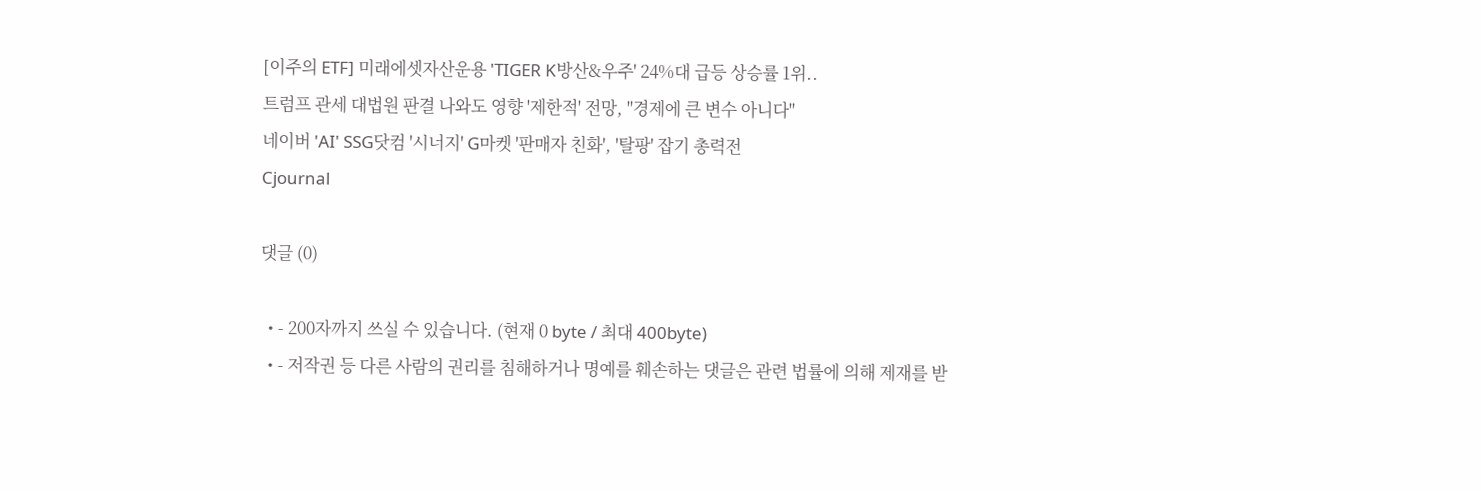[이주의 ETF] 미래에셋자산운용 'TIGER K방산&우주' 24%대 급등 상승률 1위..
트럼프 관세 대법원 판결 나와도 영향 '제한적' 전망, "경제에 큰 변수 아니다"
네이버 'AI' SSG닷컴 '시너지' G마켓 '판매자 친화', '탈팡' 잡기 총력전
Cjournal

댓글 (0)

  • - 200자까지 쓰실 수 있습니다. (현재 0 byte / 최대 400byte)
  • - 저작권 등 다른 사람의 권리를 침해하거나 명예를 훼손하는 댓글은 관련 법률에 의해 제재를 받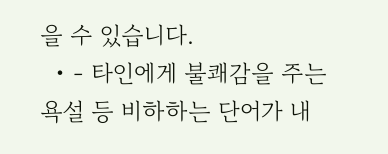을 수 있습니다.
  • - 타인에게 불쾌감을 주는 욕설 등 비하하는 단어가 내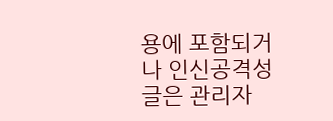용에 포함되거나 인신공격성 글은 관리자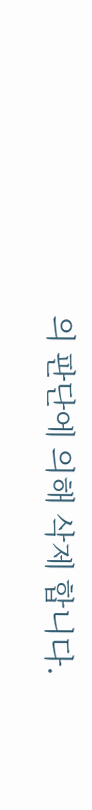의 판단에 의해 삭제 합니다.